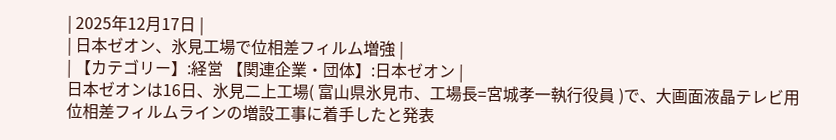| 2025年12月17日 |
| 日本ゼオン、氷見工場で位相差フィルム増強 |
| 【カテゴリー】:経営 【関連企業・団体】:日本ゼオン |
日本ゼオンは16日、氷見二上工場( 富山県氷見市、工場長=宮城孝一執行役員 )で、大画面液晶テレビ用位相差フィルムラインの増設工事に着手したと発表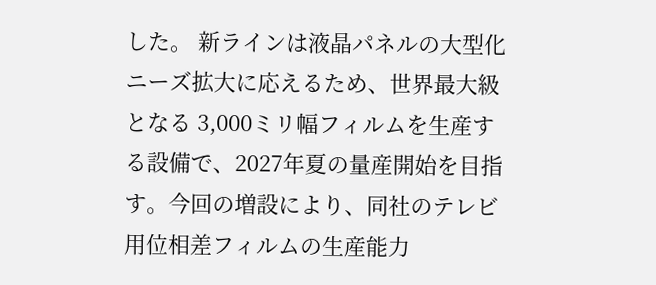した。 新ラインは液晶パネルの大型化ニーズ拡大に応えるため、世界最大級となる 3,000ミリ幅フィルムを生産する設備で、2027年夏の量産開始を目指す。今回の増設により、同社のテレビ用位相差フィルムの生産能力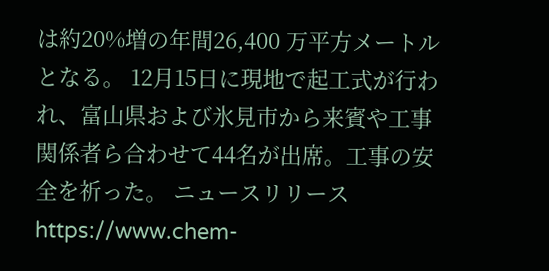は約20%増の年間26,400 万平方メートルとなる。 12月15日に現地で起工式が行われ、富山県および氷見市から来賓や工事関係者ら合わせて44名が出席。工事の安全を祈った。 ニュースリリース https://www.chem-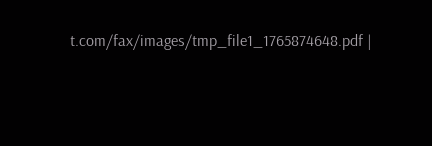t.com/fax/images/tmp_file1_1765874648.pdf |